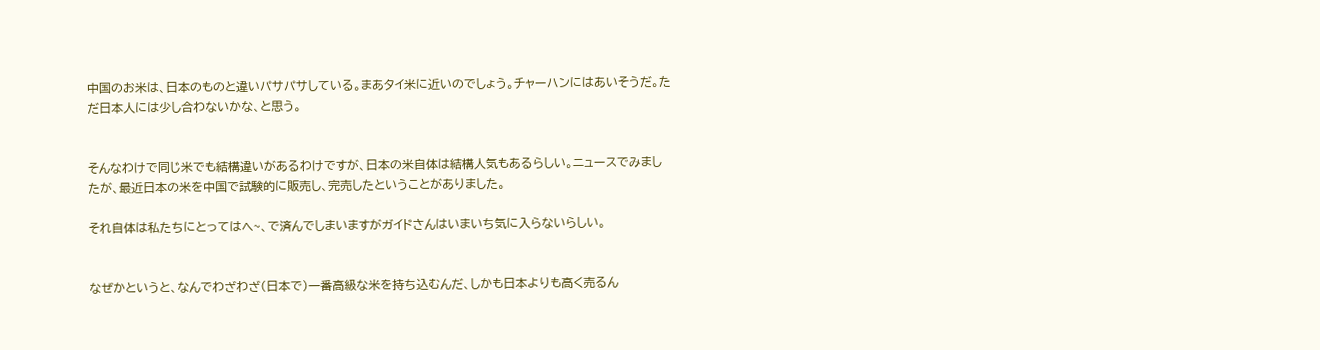中国のお米は、日本のものと違いパサパサしている。まあタイ米に近いのでしょう。チャーハンにはあいそうだ。ただ日本人には少し合わないかな、と思う。


そんなわけで同じ米でも結構違いがあるわけですが、日本の米自体は結構人気もあるらしい。ニュースでみましたが、最近日本の米を中国で試験的に販売し、完売したということがありました。

それ自体は私たちにとってはへ~、で済んでしまいますがガイドさんはいまいち気に入らないらしい。


なぜかというと、なんでわざわざ(日本で)一番高級な米を持ち込むんだ、しかも日本よりも高く売るん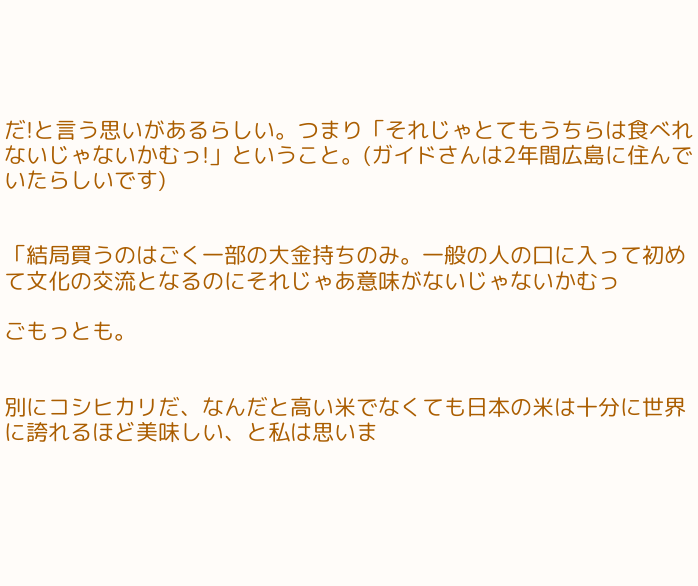だ!と言う思いがあるらしい。つまり「それじゃとてもうちらは食べれないじゃないかむっ!」ということ。(ガイドさんは2年間広島に住んでいたらしいです)


「結局買うのはごく一部の大金持ちのみ。一般の人の口に入って初めて文化の交流となるのにそれじゃあ意味がないじゃないかむっ

ごもっとも。


別にコシヒカリだ、なんだと高い米でなくても日本の米は十分に世界に誇れるほど美味しい、と私は思いま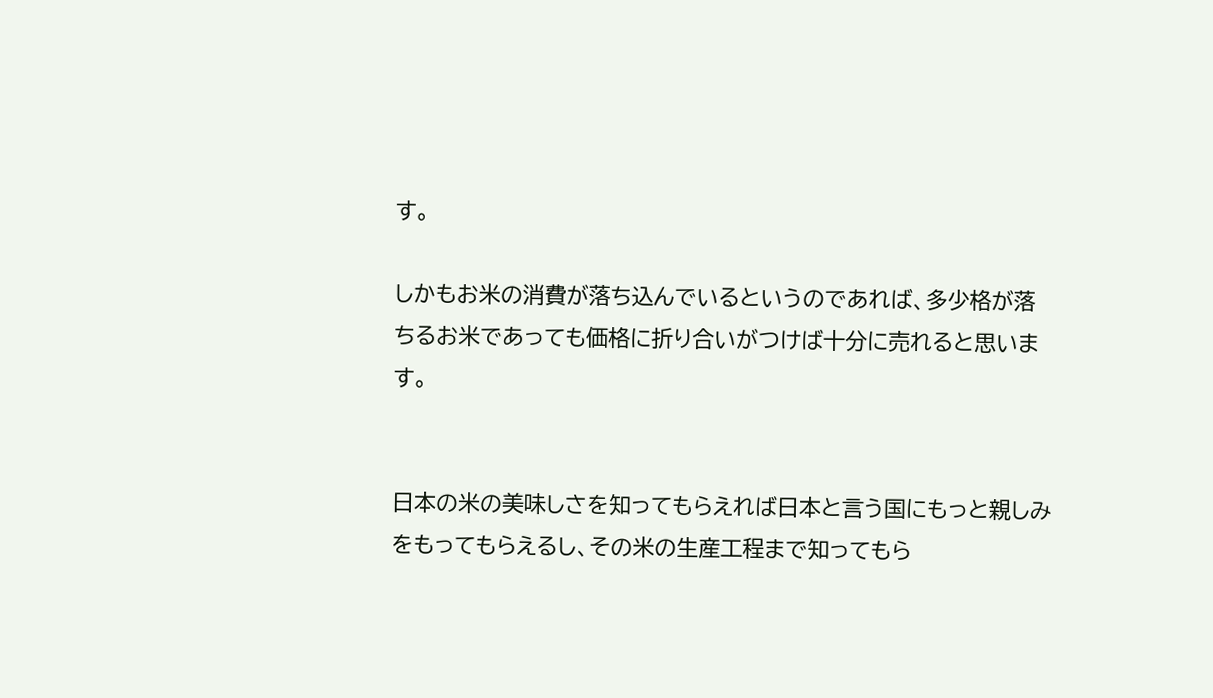す。

しかもお米の消費が落ち込んでいるというのであれば、多少格が落ちるお米であっても価格に折り合いがつけば十分に売れると思います。


日本の米の美味しさを知ってもらえれば日本と言う国にもっと親しみをもってもらえるし、その米の生産工程まで知ってもら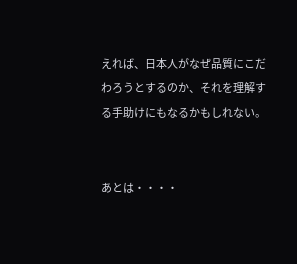えれば、日本人がなぜ品質にこだわろうとするのか、それを理解する手助けにもなるかもしれない。


あとは・・・・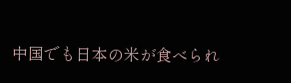中国でも日本の米が食べられ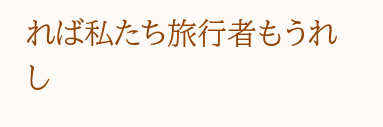れば私たち旅行者もうれし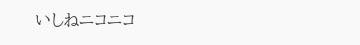いしねニコニコ